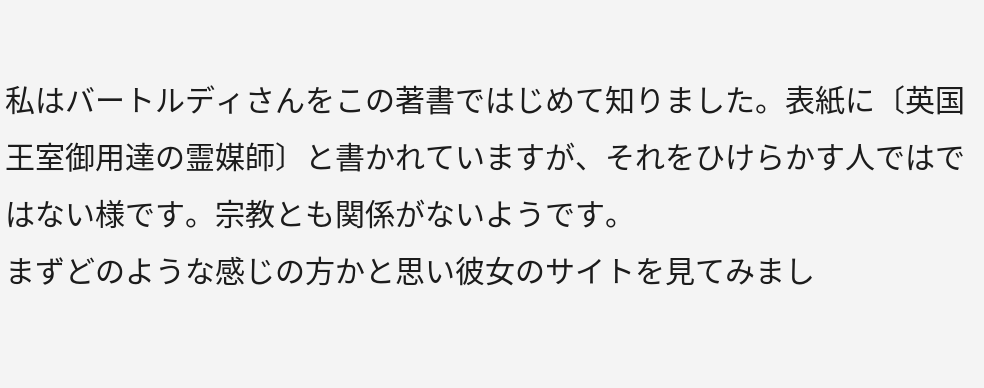私はバートルディさんをこの著書ではじめて知りました。表紙に〔英国王室御用達の霊媒師〕と書かれていますが、それをひけらかす人ではではない様です。宗教とも関係がないようです。
まずどのような感じの方かと思い彼女のサイトを見てみまし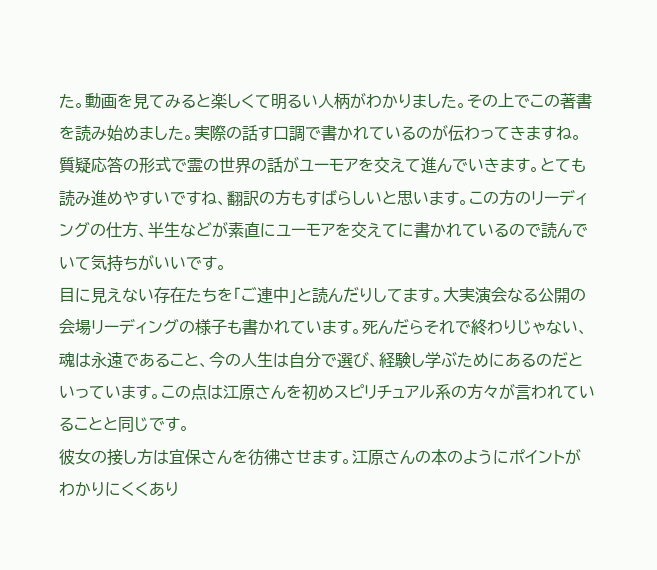た。動画を見てみると楽しくて明るい人柄がわかりました。その上でこの著書を読み始めました。実際の話す口調で書かれているのが伝わってきますね。
質疑応答の形式で霊の世界の話がユーモアを交えて進んでいきます。とても読み進めやすいですね、翻訳の方もすばらしいと思います。この方のリーディングの仕方、半生などが素直にユーモアを交えてに書かれているので読んでいて気持ちがいいです。
目に見えない存在たちを「ご連中」と読んだりしてます。大実演会なる公開の会場リーディングの様子も書かれています。死んだらそれで終わりじゃない、魂は永遠であること、今の人生は自分で選び、経験し学ぶためにあるのだといっています。この点は江原さんを初めスピリチュアル系の方々が言われていることと同じです。
彼女の接し方は宜保さんを彷彿させます。江原さんの本のようにポイントがわかりにくくあり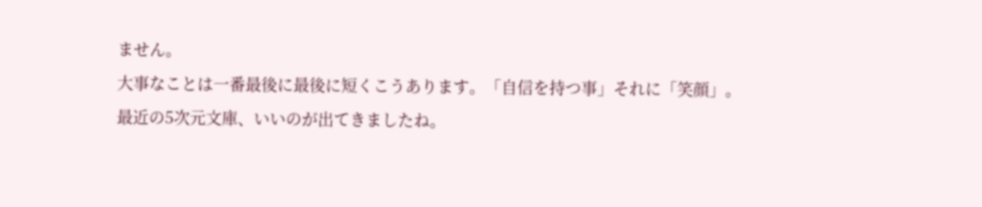ません。
大事なことは一番最後に最後に短くこうあります。「自信を持つ事」それに「笑顔」。
最近の5次元文庫、いいのが出てきましたね。